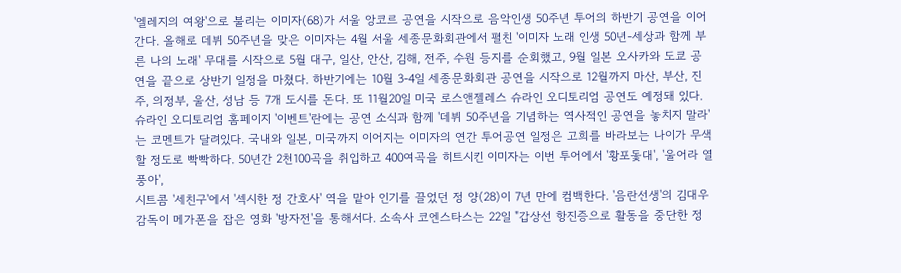'엘레지의 여왕'으로 불리는 이미자(68)가 서울 앙코르 공연을 시작으로 음악인생 50주년 투어의 하반기 공연을 이어간다. 올해로 데뷔 50주년을 맞은 이미자는 4월 서울 세종문화회관에서 펼친 '이미자 노래 인생 50년-세상과 함께 부른 나의 노래' 무대를 시작으로 5월 대구, 일산, 안산, 김해, 전주, 수원 등지를 순회했고, 9월 일본 오사카와 도쿄 공연을 끝으로 상반기 일정을 마쳤다. 하반기에는 10월 3-4일 세종문화회관 공연을 시작으로 12월까지 마산, 부산, 진주, 의정부, 울산, 성남 등 7개 도시를 돈다. 또 11월20일 미국 로스앤젤레스 슈라인 오디토리엄 공연도 예정돼 있다. 슈라인 오디토리엄 홈페이지 '이벤트'란에는 공연 소식과 함께 '데뷔 50주년을 기념하는 역사적인 공연을 놓치지 말라'는 코멘트가 달려있다. 국내와 일본, 미국까지 이어지는 이미자의 연간 투어공연 일정은 고희를 바라보는 나이가 무색할 정도로 빡빡하다. 50년간 2천100곡을 취입하고 400여곡을 히트시킨 이미자는 이번 투어에서 '황포돛대', '울어라 열풍아',
시트콤 '세친구'에서 '섹시한 정 간호사' 역을 맡아 인기를 끌었던 정 양(28)이 7년 만에 컴백한다. '음란선생'의 김대우 감독이 메가폰을 잡은 영화 '방자전'을 통해서다. 소속사 코엔스타스는 22일 "갑상선 항진증으로 활동을 중단한 정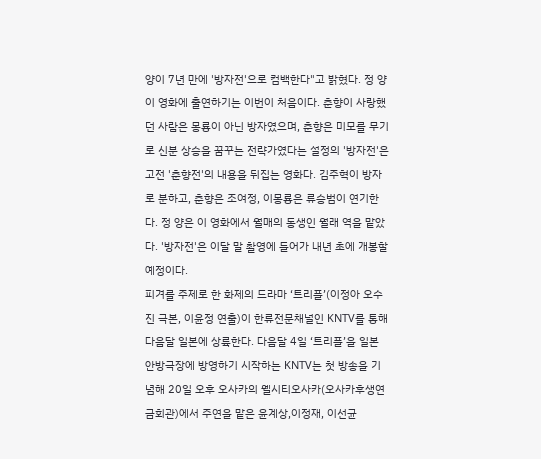양이 7년 만에 '방자전'으로 컴백한다"고 밝혔다. 정 양이 영화에 출연하기는 이번이 처음이다. 춘향이 사랑했던 사람은 몽룡이 아닌 방자였으며, 춘향은 미모를 무기로 신분 상승을 꿈꾸는 전략가였다는 설정의 '방자전'은 고전 '춘향전'의 내용을 뒤집는 영화다. 김주혁이 방자로 분하고, 춘향은 조여정, 이몽룡은 류승범이 연기한다. 정 양은 이 영화에서 월매의 동생인 월래 역을 맡았다. '방자전'은 이달 말 촬영에 들어가 내년 초에 개봉할 예정이다.
피겨를 주제로 한 화제의 드라마 ‘트리플’(이정아 오수진 극본, 이윤정 연출)이 한류전문채널인 KNTV를 통해 다음달 일본에 상륙한다. 다음달 4일 ‘트리플’을 일본 안방극장에 방영하기 시작하는 KNTV는 첫 방송을 기념해 20일 오후 오사카의 웰시티오사카(오사카후생연금회관)에서 주연을 맡은 윤계상,이정재, 이선균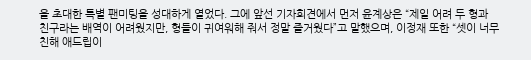을 초대한 특별 팬미팅을 성대하게 열었다. 그에 앞선 기자회견에서 먼저 윤계상은 “제일 어려 두 형과 친구라는 배역이 어려웠지만, 형들이 귀여워해 줘서 정말 즐거웠다”고 말했으며, 이정재 또한 “셋이 너무 친해 애드립이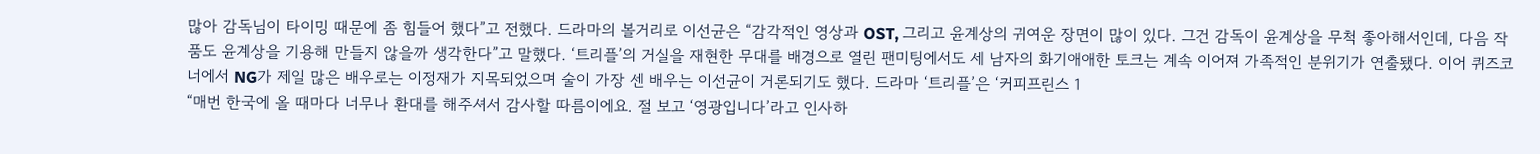많아 감독님이 타이밍 때문에 좀 힘들어 했다”고 전했다. 드라마의 볼거리로 이선균은 “감각적인 영상과 OST, 그리고 윤계상의 귀여운 장면이 많이 있다. 그건 감독이 윤계상을 무척 좋아해서인데, 다음 작품도 윤계상을 기용해 만들지 않을까 생각한다”고 말했다. ‘트리플’의 거실을 재현한 무대를 배경으로 열린 팬미팅에서도 세 남자의 화기애애한 토크는 계속 이어져 가족적인 분위기가 연출됐다. 이어 퀴즈코너에서 NG가 제일 많은 배우로는 이정재가 지목되었으며 술이 가장 센 배우는 이선균이 거론되기도 했다. 드라마 ‘트리플’은 ‘커피프린스 1
“매번 한국에 올 때마다 너무나 환대를 해주셔서 감사할 따름이에요. 절 보고 ‘영광입니다’라고 인사하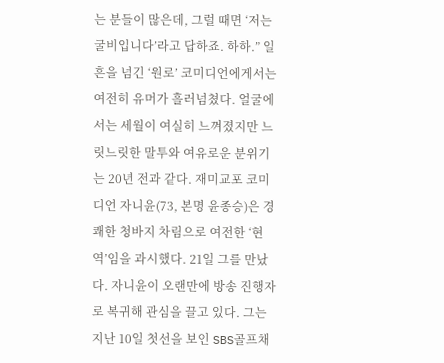는 분들이 많은데, 그럴 때면 ‘저는 굴비입니다’라고 답하죠. 하하.” 일흔을 넘긴 ‘원로’ 코미디언에게서는 여전히 유머가 흘러넘쳤다. 얼굴에서는 세월이 여실히 느껴졌지만 느릿느릿한 말투와 여유로운 분위기는 20년 전과 같다. 재미교포 코미디언 자니윤(73, 본명 윤종승)은 경쾌한 청바지 차림으로 여전한 ‘현역’임을 과시했다. 21일 그를 만났다. 자니윤이 오랜만에 방송 진행자로 복귀해 관심을 끌고 있다. 그는 지난 10일 첫선을 보인 SBS골프채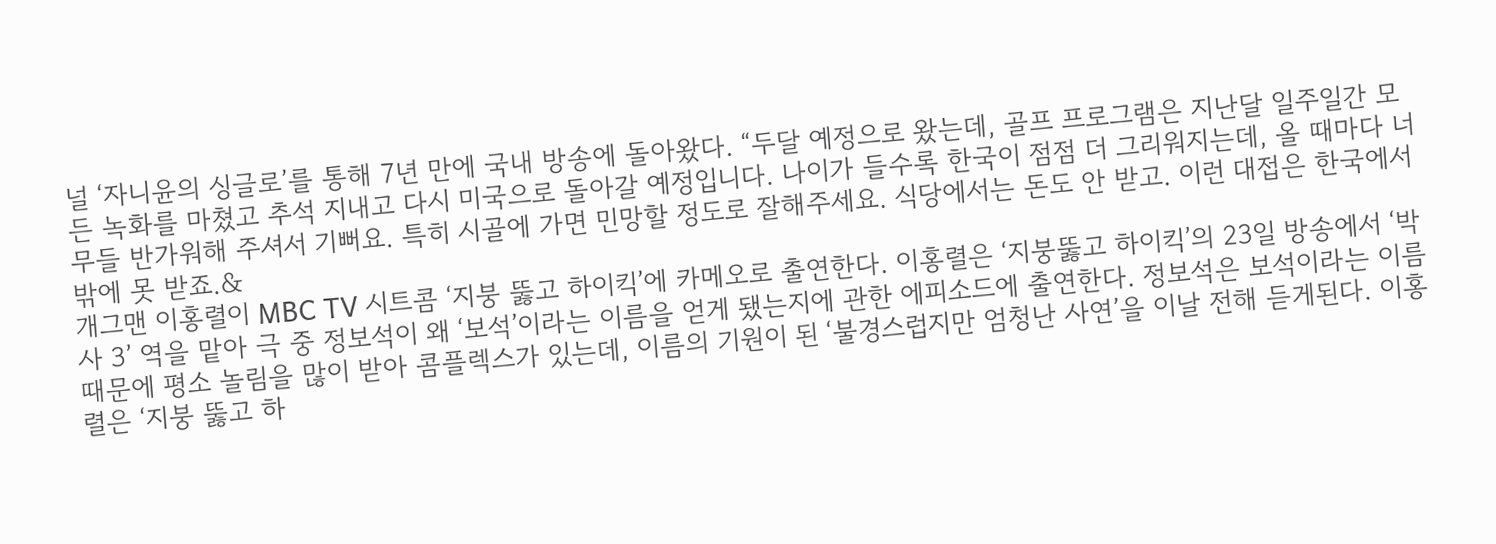널 ‘자니윤의 싱글로’를 통해 7년 만에 국내 방송에 돌아왔다. “두달 예정으로 왔는데, 골프 프로그램은 지난달 일주일간 모든 녹화를 마쳤고 추석 지내고 다시 미국으로 돌아갈 예정입니다. 나이가 들수록 한국이 점점 더 그리워지는데, 올 때마다 너무들 반가워해 주셔서 기뻐요. 특히 시골에 가면 민망할 정도로 잘해주세요. 식당에서는 돈도 안 받고. 이런 대접은 한국에서밖에 못 받죠.&
개그맨 이홍렬이 MBC TV 시트콤 ‘지붕 뚫고 하이킥’에 카메오로 출연한다. 이홍렬은 ‘지붕뚫고 하이킥’의 23일 방송에서 ‘박사 3’ 역을 맡아 극 중 정보석이 왜 ‘보석’이라는 이름을 얻게 됐는지에 관한 에피소드에 출연한다. 정보석은 보석이라는 이름 때문에 평소 놀림을 많이 받아 콤플렉스가 있는데, 이름의 기원이 된 ‘불경스럽지만 엄청난 사연’을 이날 전해 듣게된다. 이홍렬은 ‘지붕 뚫고 하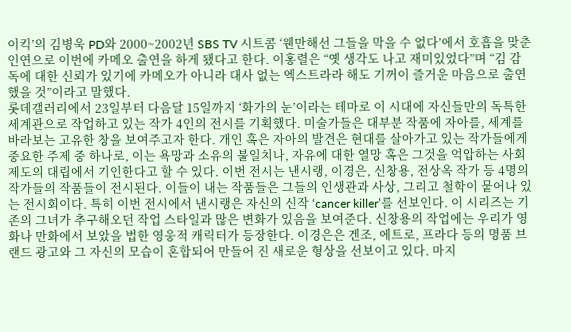이킥’의 김병욱 PD와 2000~2002년 SBS TV 시트콤 ‘웬만해선 그들을 막을 수 없다’에서 호흡을 맞춘 인연으로 이번에 카메오 출연을 하게 됐다고 한다. 이홍렬은 “옛 생각도 나고 재미있었다”며 “김 감독에 대한 신뢰가 있기에 카메오가 아니라 대사 없는 엑스트라라 해도 기꺼이 즐거운 마음으로 출연했을 것”이라고 말했다.
롯데갤러리에서 23일부터 다음달 15일까지 ‘화가의 눈’이라는 테마로 이 시대에 자신들만의 독특한 세계관으로 작업하고 있는 작가 4인의 전시를 기획했다. 미술가들은 대부분 작품에 자아를, 세계를 바라보는 고유한 창을 보여주고자 한다. 개인 혹은 자아의 발견은 현대를 살아가고 있는 작가들에게 중요한 주제 중 하나로, 이는 욕망과 소유의 불일치나, 자유에 대한 열망 혹은 그것을 억압하는 사회제도의 대립에서 기인한다고 할 수 있다. 이번 전시는 낸시랭, 이경은, 신창용, 전상옥 작가 등 4명의 작가들의 작품들이 전시된다. 이들이 내는 작품들은 그들의 인생관과 사상, 그리고 철학이 뭍어나 있는 전시회이다. 특히 이번 전시에서 낸시랭은 자신의 신작 ‘cancer killer’를 선보인다. 이 시리즈는 기존의 그녀가 추구해오던 작업 스타일과 많은 변화가 있음을 보여준다. 신창용의 작업에는 우리가 영화나 만화에서 보았을 법한 영웅적 캐릭터가 등장한다. 이경은은 겐조, 에트로, 프라다 등의 명품 브랜드 광고와 그 자신의 모습이 혼합되어 만들어 진 새로운 형상을 선보이고 있다. 마지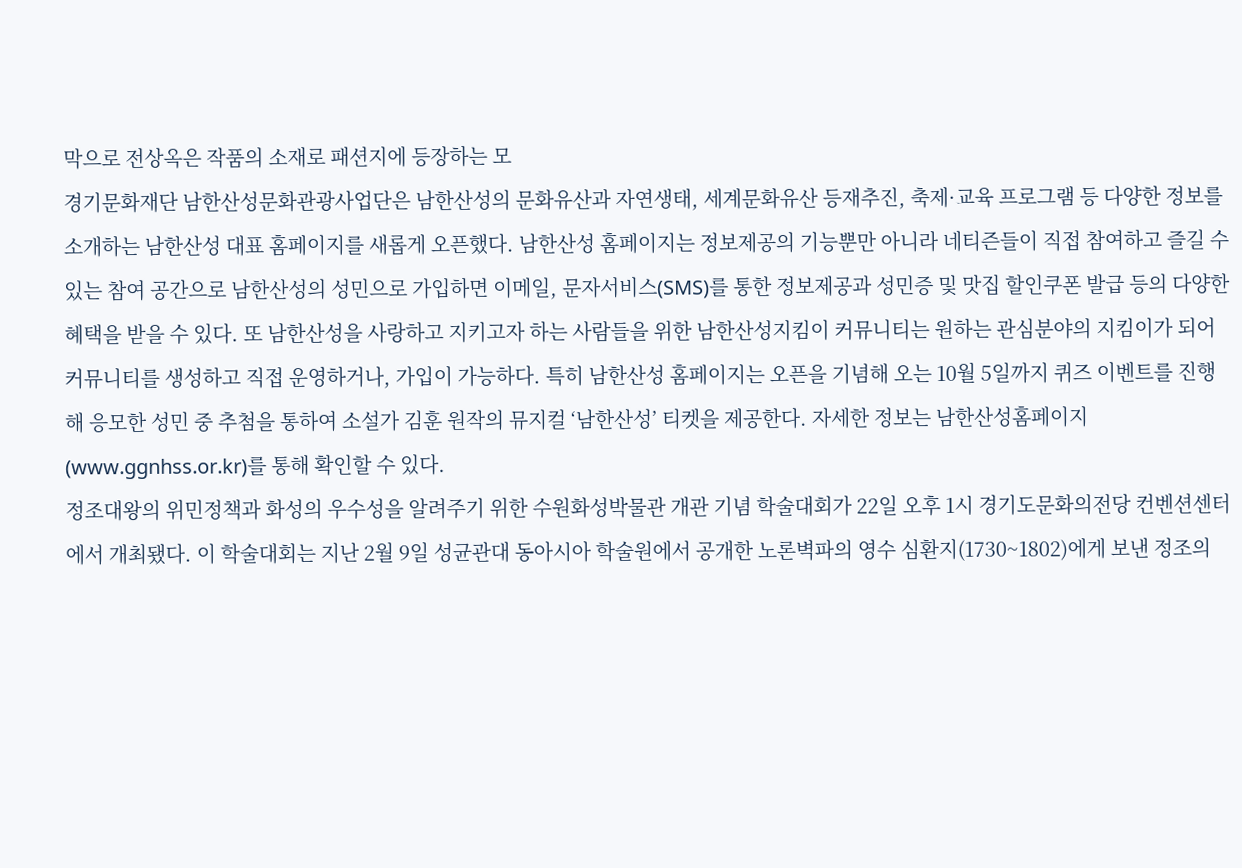막으로 전상옥은 작품의 소재로 패션지에 등장하는 모
경기문화재단 남한산성문화관광사업단은 남한산성의 문화유산과 자연생태, 세계문화유산 등재추진, 축제·교육 프로그램 등 다양한 정보를 소개하는 남한산성 대표 홈페이지를 새롭게 오픈했다. 남한산성 홈페이지는 정보제공의 기능뿐만 아니라 네티즌들이 직접 참여하고 즐길 수 있는 참여 공간으로 남한산성의 성민으로 가입하면 이메일, 문자서비스(SMS)를 통한 정보제공과 성민증 및 맛집 할인쿠폰 발급 등의 다양한 혜택을 받을 수 있다. 또 남한산성을 사랑하고 지키고자 하는 사람들을 위한 남한산성지킴이 커뮤니티는 원하는 관심분야의 지킴이가 되어 커뮤니티를 생성하고 직접 운영하거나, 가입이 가능하다. 특히 남한산성 홈페이지는 오픈을 기념해 오는 10월 5일까지 퀴즈 이벤트를 진행해 응모한 성민 중 추첨을 통하여 소설가 김훈 원작의 뮤지컬 ‘남한산성’ 티켓을 제공한다. 자세한 정보는 남한산성홈페이지(www.ggnhss.or.kr)를 통해 확인할 수 있다.
정조대왕의 위민정책과 화성의 우수성을 알려주기 위한 수원화성박물관 개관 기념 학술대회가 22일 오후 1시 경기도문화의전당 컨벤션센터에서 개최됐다. 이 학술대회는 지난 2월 9일 성균관대 동아시아 학술원에서 공개한 노론벽파의 영수 심환지(1730~1802)에게 보낸 정조의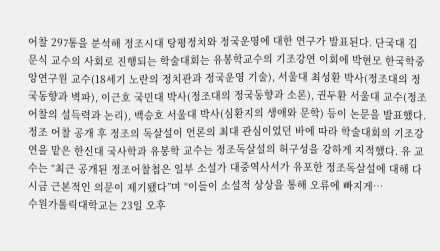어찰 297통을 분석해 정조시대 탕평정치와 정국운영에 대한 연구가 발표된다. 단국대 김문식 교수의 사회로 진행되는 학술대회는 유봉학교수의 기조강연 이회에 박현모 한국학중앙연구원 교수(18세기 노란의 정치관과 정국운영 기술), 서울대 최성환 박사(정조대의 정국동향과 벽파), 이근호 국민대 박사(정조대의 정국동향과 소론), 권두환 서울대 교수(정조어찰의 설득력과 논리), 백승호 서울대 박사(심환지의 생애와 문학) 등이 논문을 발표했다. 정조 어찰 공개 후 정조의 독살설이 언론의 최대 관심이었던 바에 따라 학술대회의 기조강연을 맡은 한신대 국사학과 유봉학 교수는 정조독살설의 허구성을 강하게 지적했다. 유 교수는 “최근 공개된 정조어찰첩은 일부 소설가 대중역사서가 유포한 정조독살설에 대해 다시금 근본적인 의문이 제기됐다”며 “이들이 소설적 상상을 통해 오류에 빠지게…
수원가톨릭대학교는 23일 오후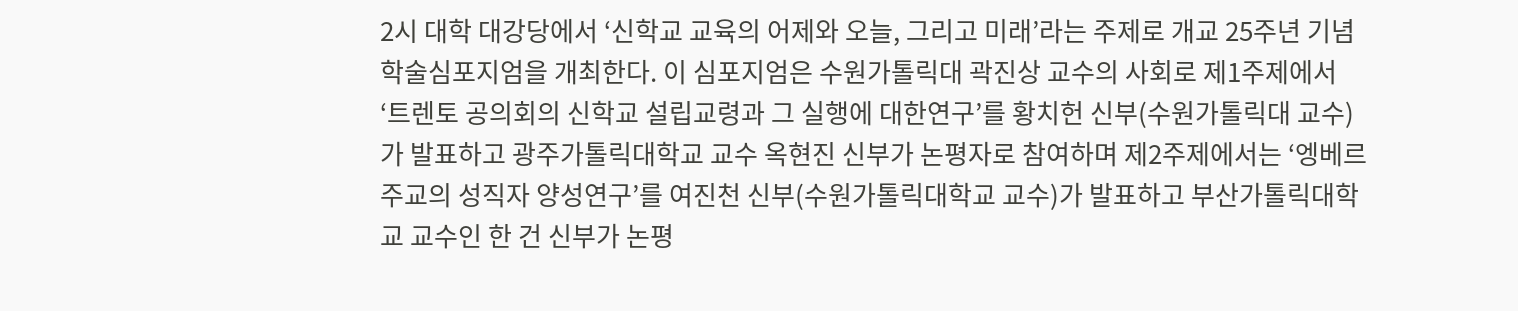2시 대학 대강당에서 ‘신학교 교육의 어제와 오늘, 그리고 미래’라는 주제로 개교 25주년 기념 학술심포지엄을 개최한다. 이 심포지엄은 수원가톨릭대 곽진상 교수의 사회로 제1주제에서 ‘트렌토 공의회의 신학교 설립교령과 그 실행에 대한연구’를 황치헌 신부(수원가톨릭대 교수)가 발표하고 광주가톨릭대학교 교수 옥현진 신부가 논평자로 참여하며 제2주제에서는 ‘엥베르 주교의 성직자 양성연구’를 여진천 신부(수원가톨릭대학교 교수)가 발표하고 부산가톨릭대학교 교수인 한 건 신부가 논평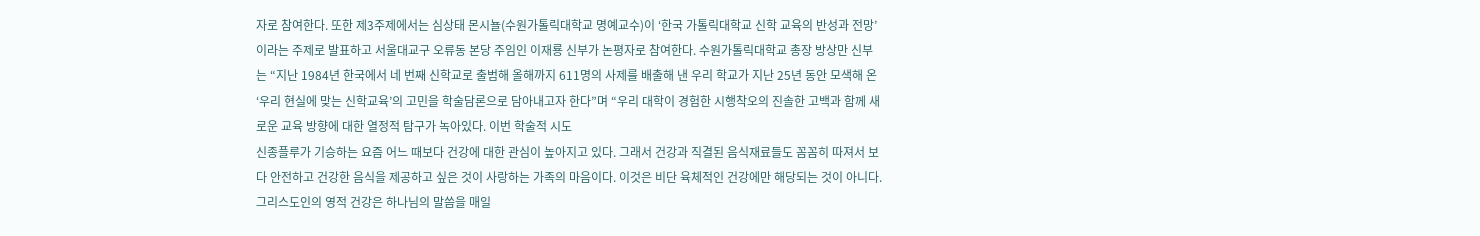자로 참여한다. 또한 제3주제에서는 심상태 몬시뇰(수원가톨릭대학교 명예교수)이 ‘한국 가톨릭대학교 신학 교육의 반성과 전망’이라는 주제로 발표하고 서울대교구 오류동 본당 주임인 이재룡 신부가 논평자로 참여한다. 수원가톨릭대학교 총장 방상만 신부는 “지난 1984년 한국에서 네 번째 신학교로 출범해 올해까지 611명의 사제를 배출해 낸 우리 학교가 지난 25년 동안 모색해 온 ‘우리 현실에 맞는 신학교육’의 고민을 학술담론으로 담아내고자 한다”며 “우리 대학이 경험한 시행착오의 진솔한 고백과 함께 새로운 교육 방향에 대한 열정적 탐구가 녹아있다. 이번 학술적 시도
신종플루가 기승하는 요즘 어느 때보다 건강에 대한 관심이 높아지고 있다. 그래서 건강과 직결된 음식재료들도 꼼꼼히 따져서 보다 안전하고 건강한 음식을 제공하고 싶은 것이 사랑하는 가족의 마음이다. 이것은 비단 육체적인 건강에만 해당되는 것이 아니다. 그리스도인의 영적 건강은 하나님의 말씀을 매일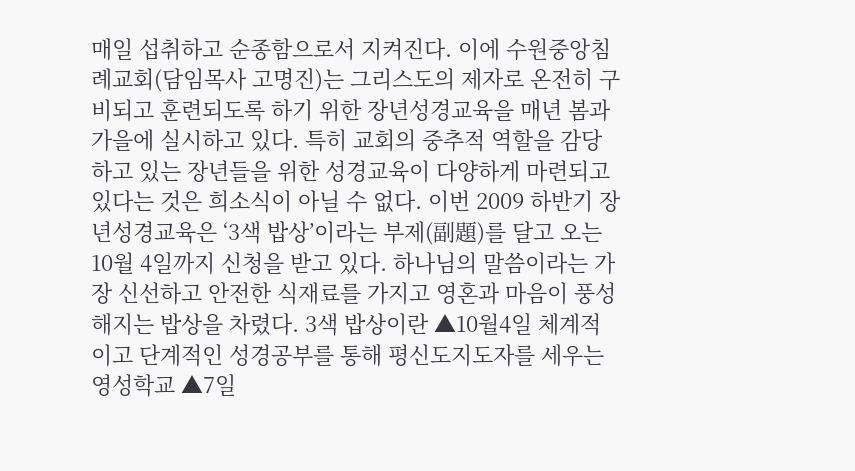매일 섭취하고 순종함으로서 지켜진다. 이에 수원중앙침례교회(담임목사 고명진)는 그리스도의 제자로 온전히 구비되고 훈련되도록 하기 위한 장년성경교육을 매년 봄과 가을에 실시하고 있다. 특히 교회의 중추적 역할을 감당하고 있는 장년들을 위한 성경교육이 다양하게 마련되고 있다는 것은 희소식이 아닐 수 없다. 이번 2009 하반기 장년성경교육은 ‘3색 밥상’이라는 부제(副題)를 달고 오는 10월 4일까지 신청을 받고 있다. 하나님의 말씀이라는 가장 신선하고 안전한 식재료를 가지고 영혼과 마음이 풍성해지는 밥상을 차렸다. 3색 밥상이란 ▲10월4일 체계적이고 단계적인 성경공부를 통해 평신도지도자를 세우는 영성학교 ▲7일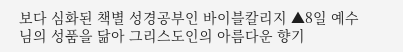보다 심화된 책별 성경공부인 바이블칼리지 ▲8일 예수님의 성품을 닮아 그리스도인의 아름다운 향기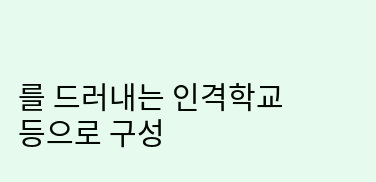를 드러내는 인격학교 등으로 구성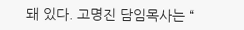돼 있다. 고명진 담임목사는 “